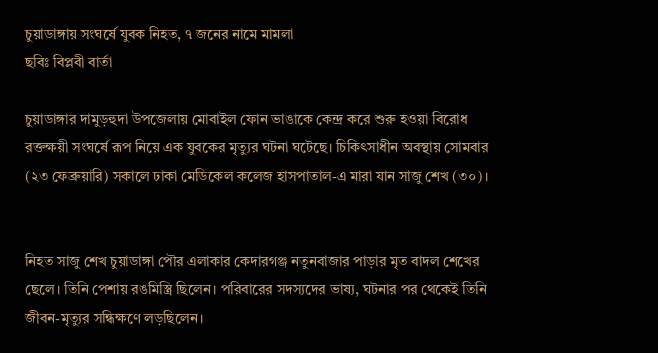চুয়াডাঙ্গায় সংঘর্ষে যুবক নিহত, ৭ জনের নামে মামলা
ছবিঃ বিপ্লবী বার্তা

চুয়াডাঙ্গার দামুড়হুদা উপজেলায় মোবাইল ফোন ভাঙাকে কেন্দ্র করে শুরু হওয়া বিরোধ রক্তক্ষয়ী সংঘর্ষে রূপ নিয়ে এক যুবকের মৃত্যুর ঘটনা ঘটেছে। চিকিৎসাধীন অবস্থায় সোমবার (২৩ ফেব্রুয়ারি) সকালে ঢাকা মেডিকেল কলেজ হাসপাতাল-এ মারা যান সাজু শেখ (৩০)।


নিহত সাজু শেখ চুয়াডাঙ্গা পৌর এলাকার কেদারগঞ্জ নতুনবাজার পাড়ার মৃত বাদল শেখের ছেলে। তিনি পেশায় রঙমিস্ত্রি ছিলেন। পরিবারের সদস্যদের ভাষ্য, ঘটনার পর থেকেই তিনি জীবন-মৃত্যুর সন্ধিক্ষণে লড়ছিলেন।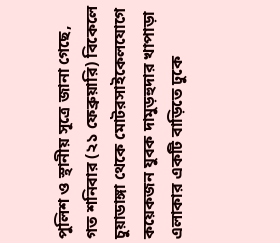পুলিশ ও স্থানীয় সূত্রে জানা গেছে, গত শনিবার (২১ ফেব্রুয়ারি) বিকেলে চুয়াডাঙ্গা থেকে মোটরসাইকেলযোগে কয়েকজন যুবক দামুড়হুদার খাপাড়া এলাকার একটি বাড়িতে ঢুকে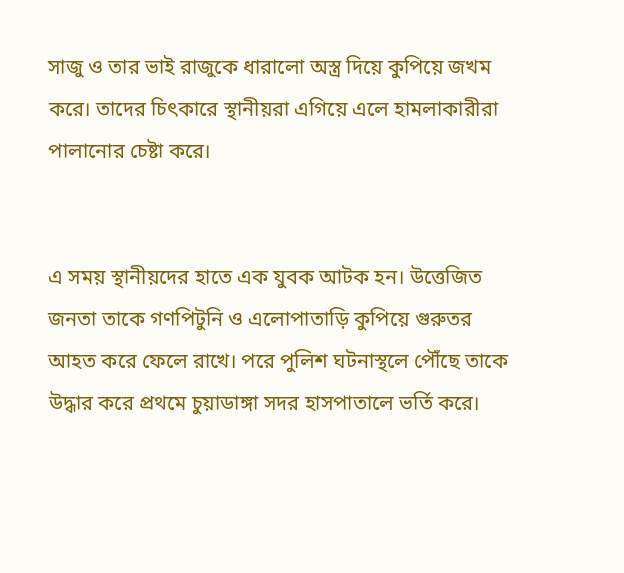সাজু ও তার ভাই রাজুকে ধারালো অস্ত্র দিয়ে কুপিয়ে জখম করে। তাদের চিৎকারে স্থানীয়রা এগিয়ে এলে হামলাকারীরা পালানোর চেষ্টা করে।


এ সময় স্থানীয়দের হাতে এক যুবক আটক হন। উত্তেজিত জনতা তাকে গণপিটুনি ও এলোপাতাড়ি কুপিয়ে গুরুতর আহত করে ফেলে রাখে। পরে পুলিশ ঘটনাস্থলে পৌঁছে তাকে উদ্ধার করে প্রথমে চুয়াডাঙ্গা সদর হাসপাতালে ভর্তি করে।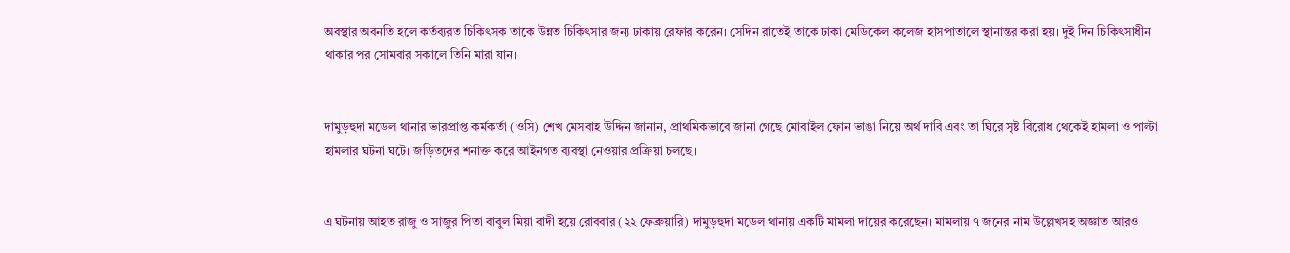অবস্থার অবনতি হলে কর্তব্যরত চিকিৎসক তাকে উন্নত চিকিৎসার জন্য ঢাকায় রেফার করেন। সেদিন রাতেই তাকে ঢাকা মেডিকেল কলেজ হাসপাতালে স্থানান্তর করা হয়। দুই দিন চিকিৎসাধীন থাকার পর সোমবার সকালে তিনি মারা যান।


দামুড়হুদা মডেল থানার ভারপ্রাপ্ত কর্মকর্তা (ওসি) শেখ মেসবাহ উদ্দিন জানান, প্রাথমিকভাবে জানা গেছে মোবাইল ফোন ভাঙা নিয়ে অর্থ দাবি এবং তা ঘিরে সৃষ্ট বিরোধ থেকেই হামলা ও পাল্টা হামলার ঘটনা ঘটে। জড়িতদের শনাক্ত করে আইনগত ব্যবস্থা নেওয়ার প্রক্রিয়া চলছে।


এ ঘটনায় আহত রাজু ও সাজুর পিতা বাবুল মিয়া বাদী হয়ে রোববার (২২ ফেব্রুয়ারি) দামুড়হুদা মডেল থানায় একটি মামলা দায়ের করেছেন। মামলায় ৭ জনের নাম উল্লেখসহ অজ্ঞাত আরও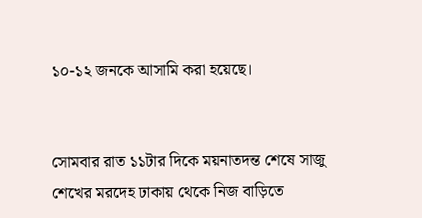১০-১২ জনকে আসামি করা হয়েছে।


সোমবার রাত ১১টার দিকে ময়নাতদন্ত শেষে সাজু শেখের মরদেহ ঢাকায় থেকে নিজ বাড়িতে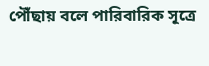পৌঁছায় বলে পারিবারিক সূত্রে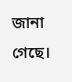জানা গেছে।